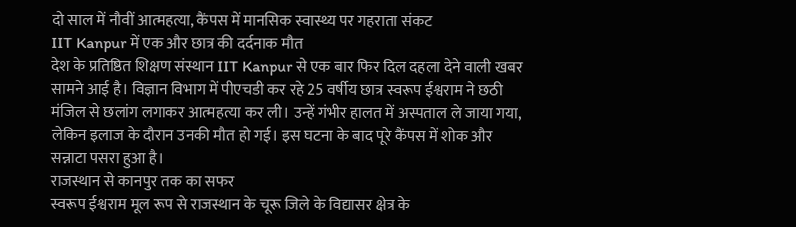दो साल में नौवीं आत्महत्या, कैंपस में मानसिक स्वास्थ्य पर गहराता संकट
IIT Kanpur में एक और छात्र की दर्दनाक मौत
देश के प्रतिष्ठित शिक्षण संस्थान IIT Kanpur से एक बार फिर दिल दहला देने वाली खबर सामने आई है। विज्ञान विभाग में पीएचडी कर रहे 25 वर्षीय छात्र स्वरूप ईश्वराम ने छठी मंजिल से छलांग लगाकर आत्महत्या कर ली। उन्हें गंभीर हालत में अस्पताल ले जाया गया, लेकिन इलाज के दौरान उनकी मौत हो गई। इस घटना के बाद पूरे कैंपस में शोक और सन्नाटा पसरा हुआ है।
राजस्थान से कानपुर तक का सफर
स्वरूप ईश्वराम मूल रूप से राजस्थान के चूरू जिले के विद्यासर क्षेत्र के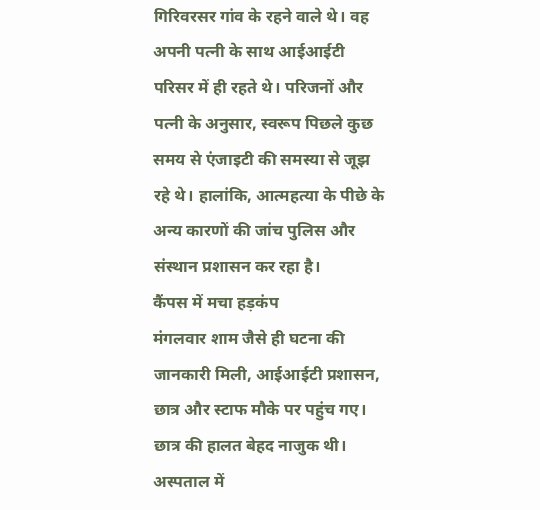गिरिवरसर गांव के रहने वाले थे। वह अपनी पत्नी के साथ आईआईटी परिसर में ही रहते थे। परिजनों और पत्नी के अनुसार, स्वरूप पिछले कुछ समय से एंजाइटी की समस्या से जूझ रहे थे। हालांकि, आत्महत्या के पीछे के अन्य कारणों की जांच पुलिस और संस्थान प्रशासन कर रहा है।
कैंपस में मचा हड़कंप
मंगलवार शाम जैसे ही घटना की जानकारी मिली, आईआईटी प्रशासन, छात्र और स्टाफ मौके पर पहुंच गए। छात्र की हालत बेहद नाजुक थी। अस्पताल में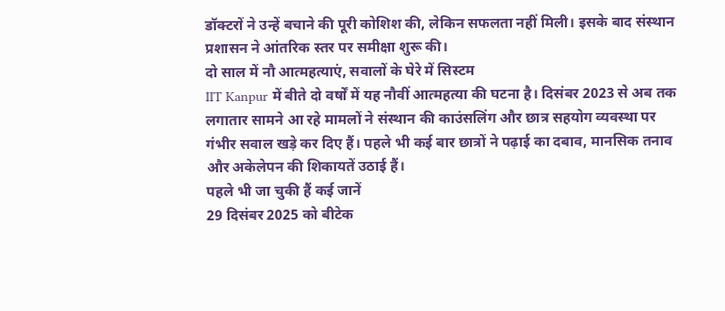डॉक्टरों ने उन्हें बचाने की पूरी कोशिश की, लेकिन सफलता नहीं मिली। इसके बाद संस्थान प्रशासन ने आंतरिक स्तर पर समीक्षा शुरू की।
दो साल में नौ आत्महत्याएं, सवालों के घेरे में सिस्टम
IIT Kanpur में बीते दो वर्षों में यह नौवीं आत्महत्या की घटना है। दिसंबर 2023 से अब तक लगातार सामने आ रहे मामलों ने संस्थान की काउंसलिंग और छात्र सहयोग व्यवस्था पर गंभीर सवाल खड़े कर दिए हैं। पहले भी कई बार छात्रों ने पढ़ाई का दबाव, मानसिक तनाव और अकेलेपन की शिकायतें उठाई हैं।
पहले भी जा चुकी हैं कई जानें
29 दिसंबर 2025 को बीटेक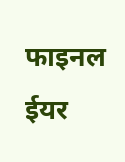फाइनल ईयर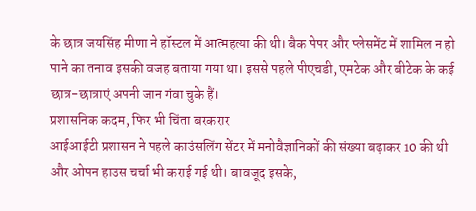के छात्र जयसिंह मीणा ने हॉस्टल में आत्महत्या की थी। बैक पेपर और प्लेसमेंट में शामिल न हो पाने का तनाव इसकी वजह बताया गया था। इससे पहले पीएचडी, एमटेक और बीटेक के कई छात्र-छात्राएं अपनी जान गंवा चुके हैं।
प्रशासनिक कदम, फिर भी चिंता बरकरार
आईआईटी प्रशासन ने पहले काउंसलिंग सेंटर में मनोवैज्ञानिकों की संख्या बढ़ाकर 10 की थी और ओपन हाउस चर्चा भी कराई गई थी। बावजूद इसके,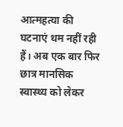आत्महत्या की घटनाएं थम नहीं रही हैं। अब एक बार फिर छात्र मानसिक स्वास्थ्य को लेकर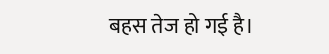बहस तेज हो गई है।